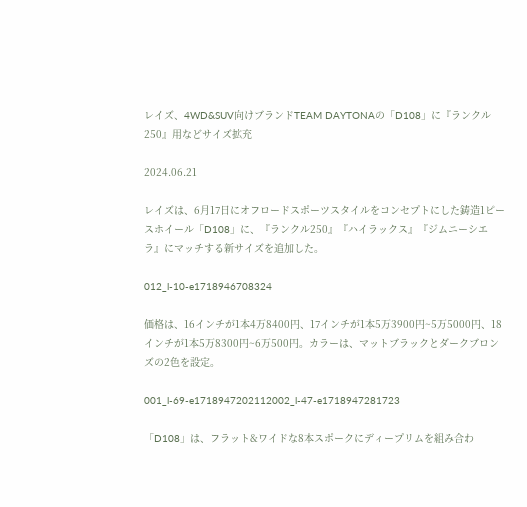レイズ、4WD&SUV向けブランドTEAM DAYTONAの「D108」に『ランクル250』用などサイズ拡充

2024.06.21

レイズは、6月17日にオフロードスポーツスタイルをコンセプトにした鋳造1ピースホイール「D108」に、『ランクル250』『ハイラックス』『ジムニーシエラ』にマッチする新サイズを追加した。

012_l-10-e1718946708324

価格は、16インチが1本4万8400円、17インチが1本5万3900円~5万5000円、18インチが1本5万8300円~6万500円。カラーは、マットブラックとダークブロンズの2色を設定。

001_l-69-e1718947202112002_l-47-e1718947281723

「D108」は、フラット&ワイドな8本スポークにディープリムを組み合わ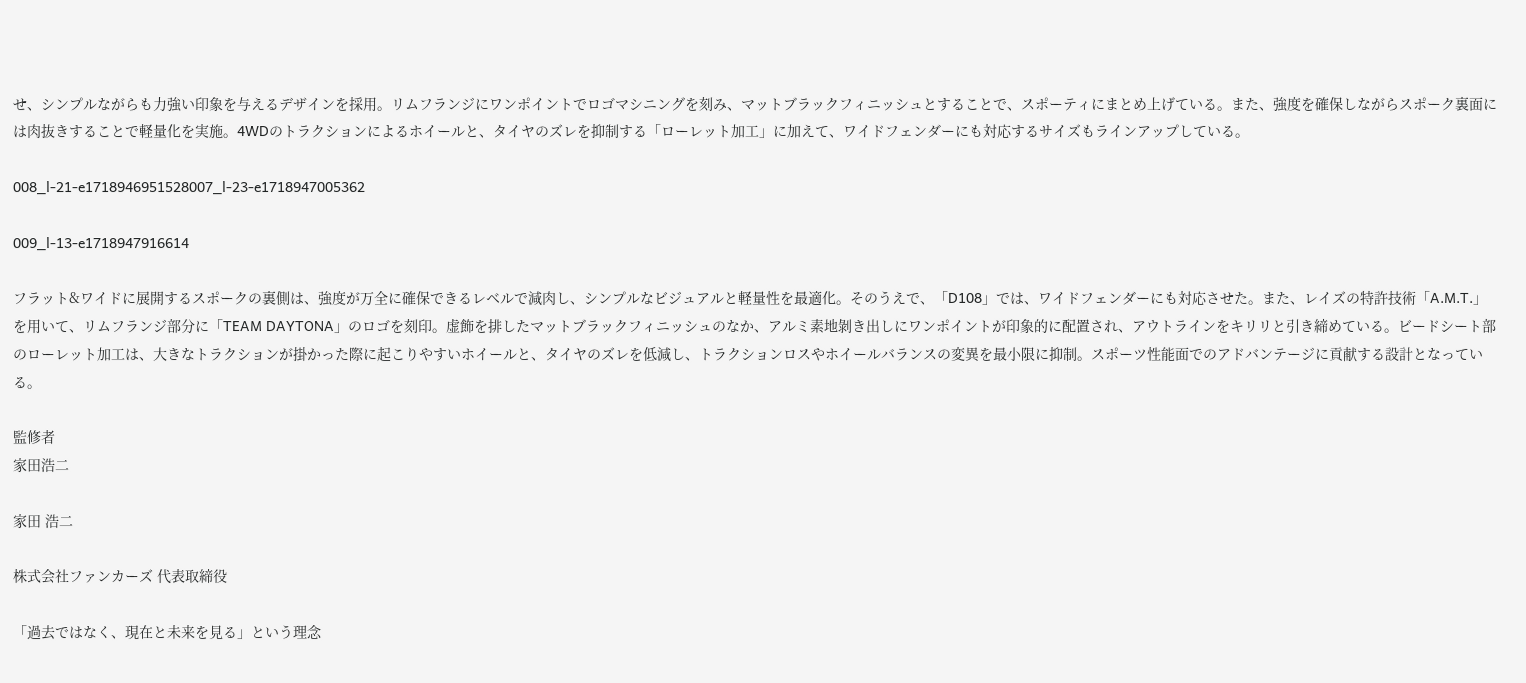せ、シンプルながらも力強い印象を与えるデザインを採用。リムフランジにワンポイントでロゴマシニングを刻み、マットブラックフィニッシュとすることで、スポーティにまとめ上げている。また、強度を確保しながらスポーク裏面には肉抜きすることで軽量化を実施。4WDのトラクションによるホイールと、タイヤのズレを抑制する「ローレット加工」に加えて、ワイドフェンダーにも対応するサイズもラインアップしている。

008_l-21-e1718946951528007_l-23-e1718947005362

009_l-13-e1718947916614

フラット&ワイドに展開するスポークの裏側は、強度が万全に確保できるレベルで減肉し、シンプルなビジュアルと軽量性を最適化。そのうえで、「D108」では、ワイドフェンダーにも対応させた。また、レイズの特許技術「A.M.T.」を用いて、リムフランジ部分に「TEAM DAYTONA」のロゴを刻印。虚飾を排したマットブラックフィニッシュのなか、アルミ素地剝き出しにワンポイントが印象的に配置され、アウトラインをキリリと引き締めている。ビードシート部のローレット加工は、大きなトラクションが掛かった際に起こりやすいホイールと、タイヤのズレを低減し、トラクションロスやホイールバランスの変異を最小限に抑制。スポーツ性能面でのアドバンテージに貢献する設計となっている。

監修者
家田浩二

家田 浩二

株式会社ファンカーズ 代表取締役

「過去ではなく、現在と未来を見る」という理念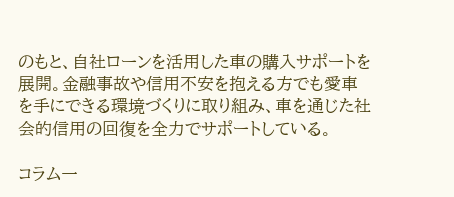のもと、自社ローンを活用した車の購入サポートを展開。金融事故や信用不安を抱える方でも愛車を手にできる環境づくりに取り組み、車を通じた社会的信用の回復を全力でサポートしている。

コラム一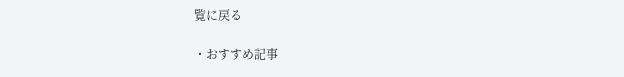覧に戻る

・おすすめ記事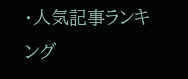・人気記事ランキング